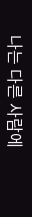나는 다른 사람에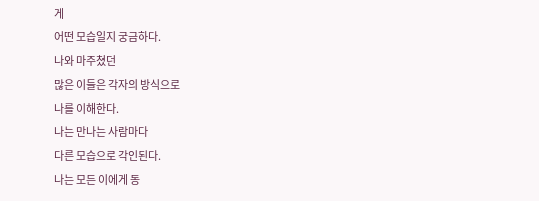게
어떤 모습일지 궁금하다.
나와 마주쳤던
많은 이들은 각자의 방식으로
나를 이해한다.
나는 만나는 사람마다
다른 모습으로 각인된다.
나는 모든 이에게 동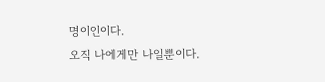명이인이다.
오직 나에게만 나일뿐이다.